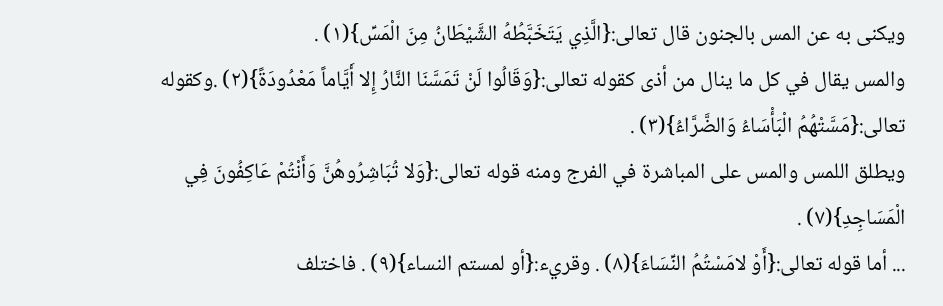ويكنى به عن المس بالجنون قال تعالى:{الَّذِي يَتَخَبَّطُهُ الشَّيْطَانُ مِنَ الْمَسِّ}(١) .
والمس يقال في كل ما ينال من أذى كقوله تعالى:{وَقَالُوا لَنْ تَمَسَّنَا النَّارُ إِلا أَيَّاماً مَعْدُودَةً}(٢) .وكقوله تعالى:{مَسَّتْهُمُ الْبَأْسَاءُ وَالضَّرَّاءُ}(٣) .
ويطلق اللمس والمس على المباشرة في الفرج ومنه قوله تعالى:{وَلا تُبَاشِرُوهُنَّ وَأَنْتُمْ عَاكِفُونَ فِي الْمَسَاجِدِ}(٧) .
... أما قوله تعالى:{أَوْ لامَسْتُمُ النِّسَاءَ}(٨) . وقريء:{أو لمستم النساء}(٩) . فاختلف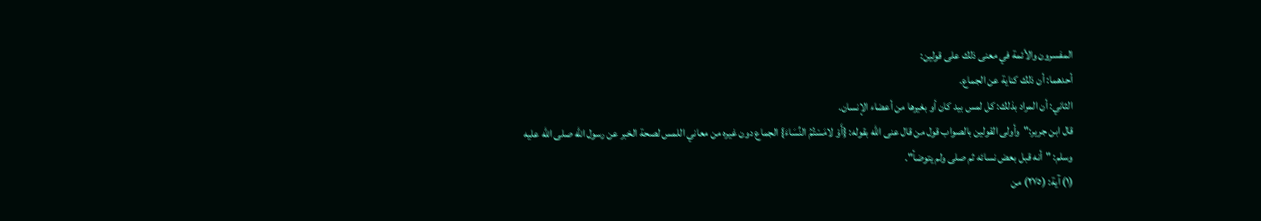المفسرون والأئمة في معنى ذلك على قولين:
أحدهما: أن ذلك كناية عن الجماع.
الثاني: أن المراد بذلك: كل لمس بيد كان أو بغيرها من أعضاء الإنسان.
قال ابن جرير:"وأولى القولين بالصواب قول من قال عنى الله بقوله: {أَوْ لامَسْتُمُ النِّسَاءَ} الجماع دون غيره من معاني اللمس لصحة الخبر عن رسول الله صلى الله عليه وسلم: "أنه قبل بعض نسائه ثم صلى ولم يتوضأ".
(١) آية: (٢٧٥) من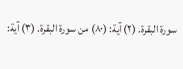سورة البقرة. (٢) آية: (٨٠) من سورة البقرة. (٣) آية: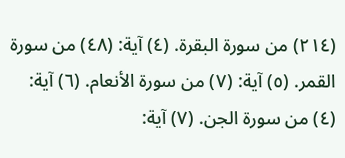(٢١٤) من سورة البقرة. (٤) آية: (٤٨) من سورة القمر. (٥) آية: (٧) من سورة الأنعام. (٦) آية: (٤) من سورة الجن. (٧) آية: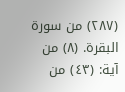(٢٨٧) من سورة البقرة. (٨) من آية: (٤٣) من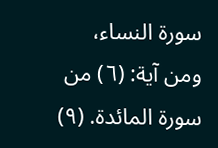سورة النساء، ومن آية: (٦) من سورة المائدة. (٩)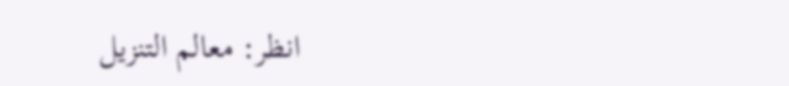انظر: معالم التنزيل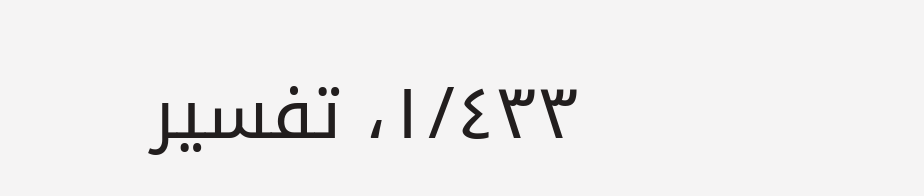١/٤٣٣، تفسير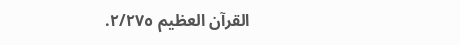القرآن العظيم ٢/٢٧٥.